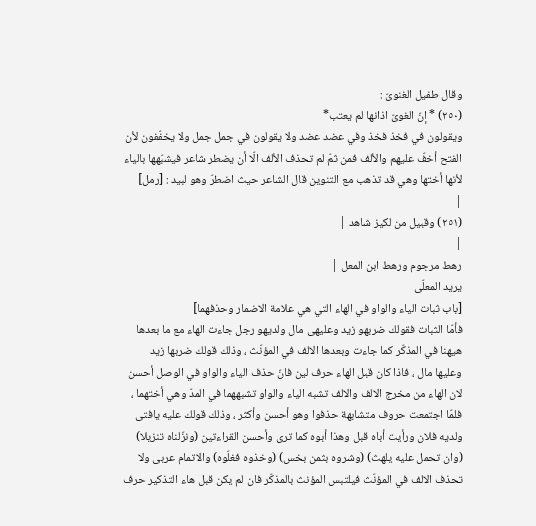وقال طفيل الغنوىّ :
(٢٥٠) * إنّ الغوىّ اذانها لم يعتب*
ويقولون في فخذ فخذ وفي عضد عضد ولا يقولون في جمل جمل ولا يخفّفون لأن الفتح أخفّ عليهم والألف فمن ثمّ لم تحذف الألف الّا أن يضطر شاعر فيشبّهها بالياء لأنها أختها وهي قد تذهب مع التنوين قال الشاعر حيث اضطرّ وهو لبيد : [رمل]
|
(٢٥١) وقبيل من لكيز شاهد |
|
رهط مرجوم ورهط ابن المعل |
يريد المعلّى
[باب ثبات الياء والواو في الهاء التي هي علامة الاضمار وحذفهما]
فأمّا الثبات فقولك ضربهو زيد وعليهى مال ولديهو رجل جاءت الهاء مع ما بعدها هيهنا في المذكّر كما جاءت وبعدها الالف في المؤنّث ، وذلك قولك ضربها زيد وعليها مال ، فاذا كان قبل الهاء حرف لين فانّ حذف الياء والواو في الوصل أحسن لان الهاء من مخرج الالف والالف تشبه الياء والواو تشبههما في المدّ وهي أختهما ، فلمّا اجتمعت حروف متشابهة حذفوا وهو أحسن وأكثر ، وذلك قولك عليه يافتى ولديه فلان ورأيت أباه قبل وهذا أبوه كما ترى وأحسن القراءتين (ونزّلناه تنزيلا) (وان تحمل عليه يلهث) (وشروه بثمن بخس) (وخذوه فغلّوه) والاتمام عربى ولا تحذف الالف في المؤنّث فيلتبس المؤنث بالمذكّر فان لم يكن قبل هاء التذكير حرف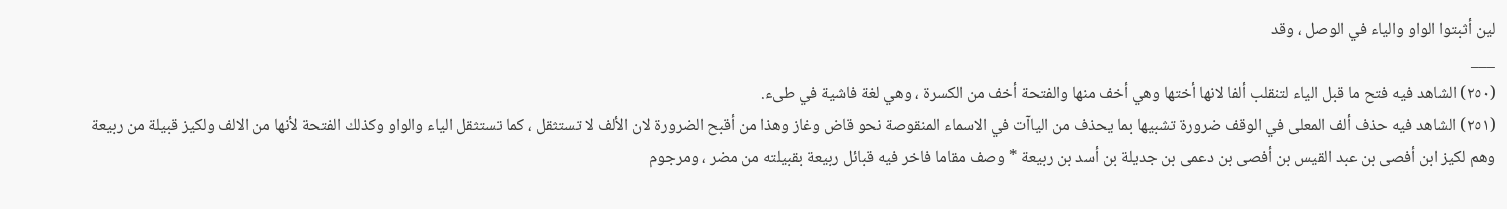لين أثبتوا الواو والياء في الوصل ، وقد
___
(٢٥٠) الشاهد فيه فتح ما قبل الياء لتنقلب ألفا لانها أختها وهي أخف منها والفتحة أخف من الكسرة ، وهي لغة فاشية في طىء.
(٢٥١) الشاهد فيه حذف ألف المعلى في الوقف ضرورة تشبيها بما يحذف من الياآت في الاسماء المنقوصة نحو قاض وغاز وهذا من أقبح الضرورة لان الألف لا تستثقل ، كما تستثقل الياء والواو وكذلك الفتحة لأنها من الالف ولكيز قبيلة من ربيعة وهم لكيز ابن أفصى بن عبد القيس بن أفصى بن دعمى بن جديلة بن أسد بن ربيعة * وصف مقاما فاخر فيه قبائل ربيعة بقبيلته من مضر ، ومرجوم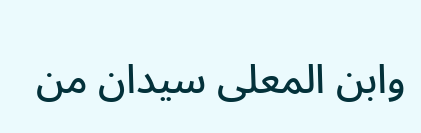وابن المعلى سيدان من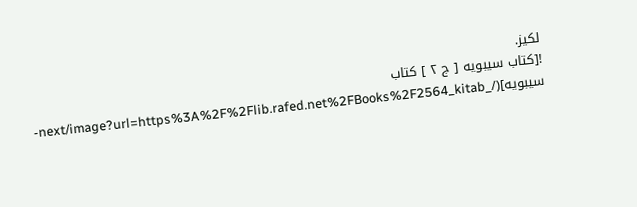لكيز.
![كتاب سيبويه [ ج ٢ ] كتاب سيبويه](/_next/image?url=https%3A%2F%2Flib.rafed.net%2FBooks%2F2564_kitab-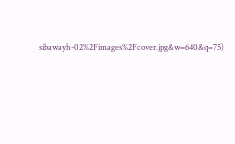sibawayh-02%2Fimages%2Fcover.jpg&w=640&q=75)